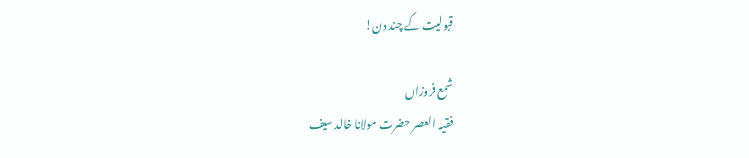قبولیت کے چند دن!

شمع فروزاں
فقیہ العصر حضرت مولانا خالد سیف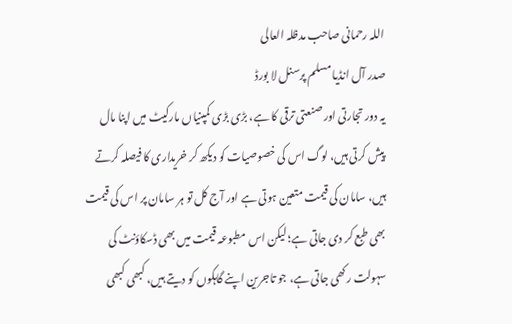اللہ رحمانی صاحب مدظلہ العالی
صدر آل انڈیا مسلم پرسنل لا بورڈ
یہ دور تجارتی اور صنعتی ترقی کا ہے، بڑی بڑی کمپنیاں مارکیٹ میں اپنا مال پیش کرتی ہیں، لوگ اس کی خصوصیات کو دیکھ کر خریداری کا فیصلہ کرتے ہیں، سامان کی قیمت متعین ہوتی ہے اور آج کل تو ہر سامان پر اس کی قیمت بھی طبع کر دی جاتی ہے؛ لیکن اس مطبوعہ قیمت میں بھی ڈسکاؤنٹ کی سہولت رکھی جاتی ہے، جو تاجرین اپنے گاہکوں کو دیتے ہیں، کبھی کبھی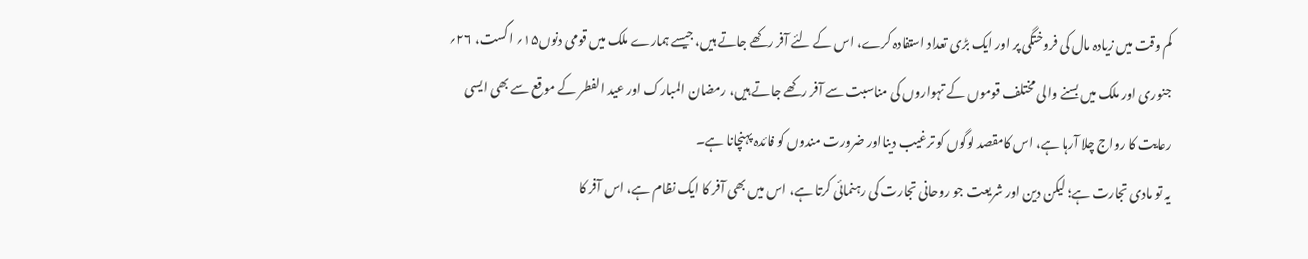کم وقت میں زیادہ مال کی فروختگی پر اور ایک بڑی تعداد استفادہ کرے، اس کے لئے آفر رکھے جاتے ہیں، جیسے ہمارے ملک میں قومی دنوں۱۵؍ اگست، ۲۶؍ جنوری اور ملک میں بسنے والی مختلف قوموں کے تہواروں کی مناسبت سے آفر رکھے جاتے ہیں، رمضان المبارک اور عید الفطر کے موقع سے بھی ایسی رعایت کا رواج چلا آرہا ہے، اس کامقصد لوگوں کو ترغیب دینااور ضرورت مندوں کو فائدہ پہنچانا ہے۔
یہ تو مادی تجارت ہے؛ لیکن دین اور شریعت جو روحانی تجارت کی رہنمائی کرتا ہے، اس میں بھی آفر کا ایک نظام ہے، اس آفر کا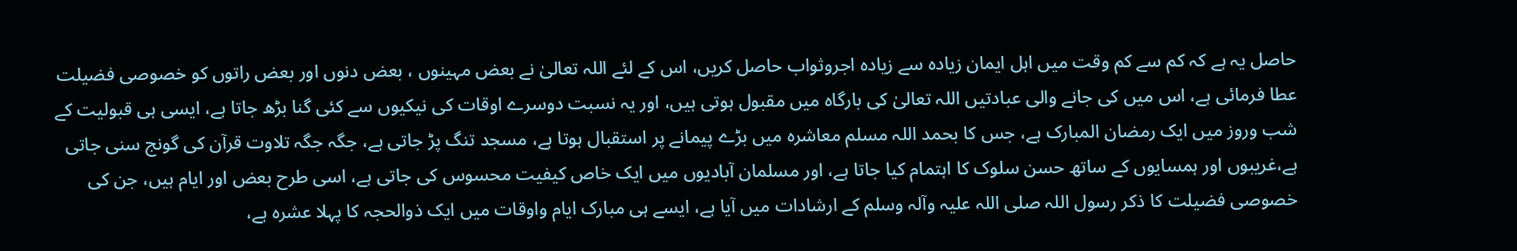حاصل یہ ہے کہ کم سے کم وقت میں اہل ایمان زیادہ سے زیادہ اجروثواب حاصل کریں، اس کے لئے اللہ تعالیٰ نے بعض مہینوں ، بعض دنوں اور بعض راتوں کو خصوصی فضیلت عطا فرمائی ہے، اس میں کی جانے والی عبادتیں اللہ تعالیٰ کی بارگاہ میں مقبول ہوتی ہیں، اور یہ نسبت دوسرے اوقات کی نیکیوں سے کئی گنا بڑھ جاتا ہے، ایسی ہی قبولیت کے شب وروز میں ایک رمضان المبارک ہے، جس کا بحمد اللہ مسلم معاشرہ میں بڑے پیمانے پر استقبال ہوتا ہے، مسجد تنگ پڑ جاتی ہے، جگہ جگہ تلاوت قرآن کی گونج سنی جاتی ہے،غریبوں اور ہمسایوں کے ساتھ حسن سلوک کا اہتمام کیا جاتا ہے، اور مسلمان آبادیوں میں ایک خاص کیفیت محسوس کی جاتی ہے، اسی طرح بعض اور ایام ہیں، جن کی خصوصی فضیلت کا ذکر رسول اللہ صلی اللہ علیہ وآلہ وسلم کے ارشادات میں آیا ہے، ایسے ہی مبارک ایام واوقات میں ایک ذوالحجہ کا پہلا عشرہ ہے،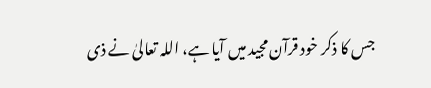جس کا ذکر خود قرآن مجید میں آیا ہے، اللہ تعالیٰ نے ذی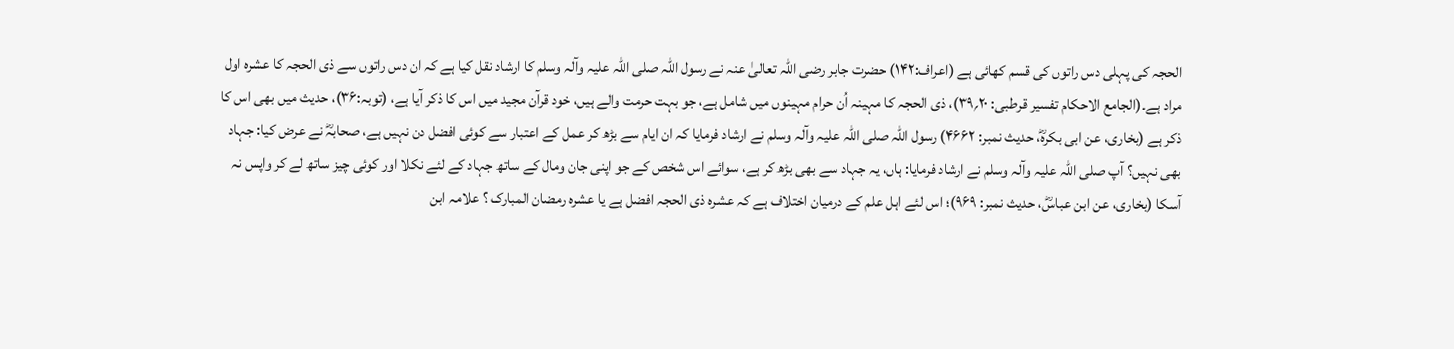الحجہ کی پہلی دس راتوں کی قسم کھائی ہے (اعراف:۱۴۲) حضرت جابر رضی اللہ تعالیٰ عنہ نے رسول اللہ صلی اللہ علیہ وآلہ وسلم کا ارشاد نقل کیا ہے کہ ان دس راتوں سے ذی الحجہ کا عشرہ اول مراد ہے۔(الجامع الاحکام تفسیر قرطبی: ۲۰؍۳۹)، ذی الحجہ کا مہینہ اُن حرام مہینوں میں شامل ہے، جو بہت حرمت والے ہیں، خود قرآن مجید میں اس کا ذکر آیا ہے، (توبہ:۳۶)، حدیث میں بھی اس کا ذکر ہے (بخاری، عن ابی بکرہؓ، حدیث نمبر: ۴۶۶۲) رسول اللہ صلی اللہ علیہ وآلہ وسلم نے ارشاد فرمایا کہ ان ایام سے بڑھ کر عمل کے اعتبار سے کوئی افضل دن نہیں ہے، صحابہؓ نے عرض کیا: جہاد بھی نہیں؟ آپ صلی اللہ علیہ وآلہ وسلم نے ارشاد فرمایا: ہاں، یہ جہاد سے بھی بڑھ کر ہے، سوائے اس شخص کے جو اپنی جان ومال کے ساتھ جہاد کے لئے نکلا اور کوئی چیز ساتھ لے کر واپس نہ آسکا (بخاری، عن ابن عباسؓ، حدیث نمبر: ۹۶۹)؛ اس لئے اہل علم کے درمیان اختلاف ہے کہ عشرہ ذی الحجہ افضل ہے یا عشرہ رمضان المبارک ؟ علامہ ابن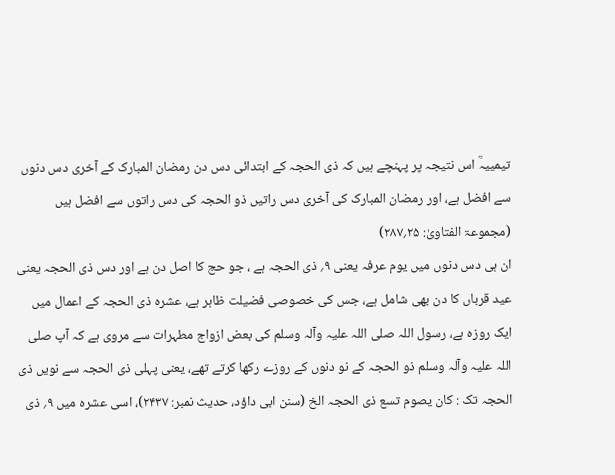تیمییہؒ اس نتیجہ پر پہنچے ہیں کہ ذی الحجہ کے ابتدائی دس دن رمضان المبارک کے آخری دس دنوں سے افضل ہے، اور رمضان المبارک کی آخری دس راتیں ذو الحجہ کی دس راتوں سے افضل ہیں (مجموعۃ الفتاویٰ: ۲۵؍۲۸۷)
ان ہی دس دنوں میں یوم عرفہ یعنی ۹؍ ذی الحجہ ہے ، جو حج کا اصل دن ہے اور دس ذی الحجہ یعنی عید قرباں کا دن بھی شامل ہے، جس کی خصوصی فضیلت ظاہر ہے، عشرہ ذی الحجہ کے اعمال میں ایک روزہ ہے، رسول اللہ صلی اللہ علیہ وآلہ وسلم کی بعض ازواج مطہرات سے مروی ہے کہ آپ صلی اللہ علیہ وآلہ وسلم ذو الحجہ کے نو دنوں کے روزے رکھا کرتے تھے، یعنی پہلی ذی الحجہ سے نویں ذی الحجہ تک : کان یصوم تسع ذی الحجہ الخ (سنن ابی داؤد، حدیث نمبر: ۲۴۳۷)، اسی عشرہ میں ۹؍ ذی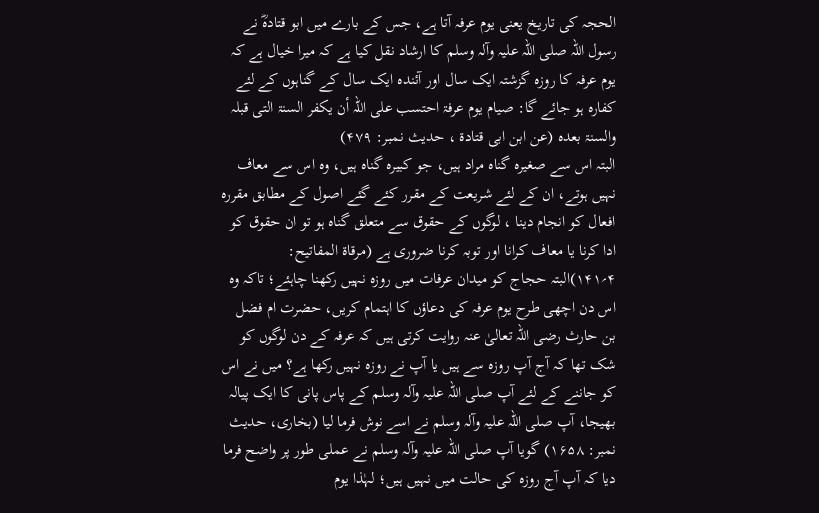الحجہ کی تاریخ یعنی یوم عرفہ آتا ہے، جس کے بارے میں ابو قتادہؓ نے رسول اللہ صلی اللہ علیہ وآلہ وسلم کا ارشاد نقل کیا ہے کہ میرا خیال ہے کہ یوم عرفہ کا روزہ گزشتہ ایک سال اور آئندہ ایک سال کے گناہوں کے لئے کفارہ ہو جائے گا: صیام یوم عرفۃ احتسب علی اللہ أن یکفر السنۃ التی قبلہ والسنۃ بعدہ (عن ابن ابی قتادۃ ، حدیث نمبر: ۴۷۹)
البتہ اس سے صغیرہ گناہ مراد ہیں، جو کبیرہ گناہ ہیں، وہ اس سے معاف نہیں ہوتے، ان کے لئے شریعت کے مقرر کئے گئے اصول کے مطابق مقررہ افعال کو انجام دینا ، لوگوں کے حقوق سے متعلق گناہ ہو تو ان حقوق کو ادا کرنا یا معاف کرانا اور توبہ کرنا ضروری ہے (مرقاۃ المفاتیح: ۴؍۱۴۱)البتہ حجاج کو میدان عرفات میں روزہ نہیں رکھنا چاہئے؛ تاکہ وہ اس دن اچھی طرح یوم عرفہ کی دعاؤں کا اہتمام کریں، حضرت ام فضل بن حارث رضی اللہ تعالیٰ عنہ روایت کرتی ہیں کہ عرفہ کے دن لوگوں کو شک تھا کہ آج آپ روزہ سے ہیں یا آپ نے روزہ نہیں رکھا ہے؟ میں نے اس کو جاننے کے لئے آپ صلی اللہ علیہ وآلہ وسلم کے پاس پانی کا ایک پیالہ بھیجا، آپ صلی اللہ علیہ وآلہ وسلم نے اسے نوش فرما لیا (بخاری، حدیث نمبر: ۱۶۵۸) گویا آپ صلی اللہ علیہ وآلہ وسلم نے عملی طور پر واضح فرما دیا کہ آپ آج روزہ کی حالت میں نہیں ہیں؛ لہٰذا یوم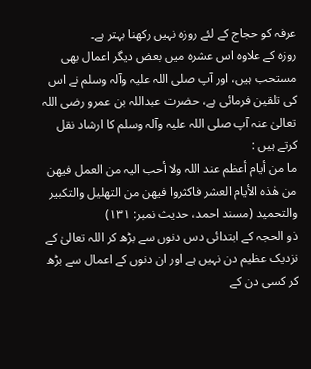عرفہ کو حجاج کے لئے روزہ نہیں رکھنا بہتر ہے۔
روزہ کے علاوہ اس عشرہ میں بعض دیگر اعمال بھی مستحب ہیں، اور آپ صلی اللہ علیہ وآلہ وسلم نے اس کی تلقین فرمائی ہے، حضرت عبداللہ بن عمرو رضی اللہ تعالیٰ عنہ آپ صلی اللہ علیہ وآلہ وسلم کا ارشاد نقل کرتے ہیں :
ما من أیام أعظم عند اللہ ولا أحب الیہ من العمل فیھن من ھٰذہ الأیام العشر فاکثروا فیھن من التھلیل والتکبیر والتحمید (مسند احمد، حدیث نمبر: ۱۳۱)
ذو الحجہ کے ابتدائی دس دنوں سے بڑھ کر اللہ تعالیٰ کے نزدیک عظیم دن نہیں ہے اور ان دنوں کے اعمال سے بڑھ کر کسی دن کے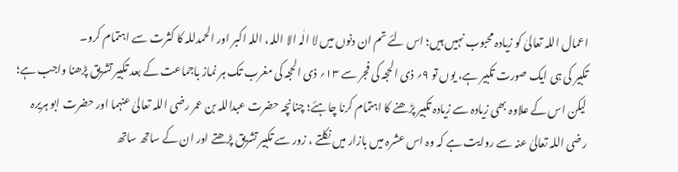اعمال اللہ تعالیٰ کو زیادہ محبوب نہیں ہیں؛ اس لئے تم ان دنوں میں لا الٰہ الا اللہ، اللہ اکبر اور الحمدللہ کا کثرت سے اہتمام کرو۔
تکبیر کی ہی ایک صورت تکبیر ہے، یوں تو ۹؍ ذی الحجہ کی فجر سے ۱۳؍ ذی الحجہ کی مغرب تک ہر نماز باجماعت کے بعد تکبیر تشریق پڑھنا واجب ہے؛ لیکن اس کے علاوہ بھی زیادہ سے زیادہ تکبیر پڑھنے کا اہتمام کرنا چاہئے؛ چنانچہ حضرت عبداللہ بن عمر رضی اللہ تعالیٰ عنہما اور حضرت ابو ہریرہ رضی اللہ تعالیٰ عنہ سے روایت ہے کہ وہ اس عشرہ میں بازار میں نکلتے ، زور سے تکبیر تشریق پڑھتے اور ان کے ساتھ ساتھ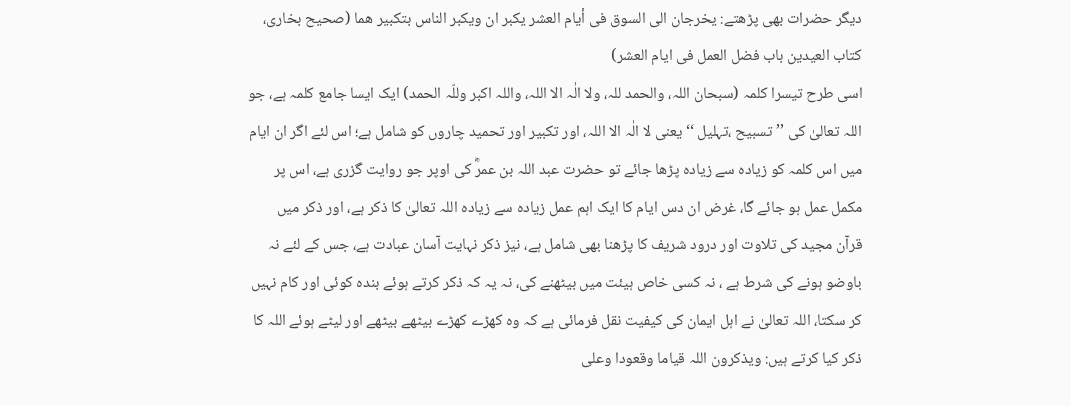دیگر حضرات بھی پڑھتے: یخرجان الی السوق فی أیام العشر یکبر ان ویکبر الناس بتکبیر ھما (صحیح بخاری، کتاب العیدین باب فضل العمل فی ایام العشر)
اسی طرح تیسرا کلمہ (سبحان اللہ، والحمد للہ، ولا الٰہ الا اللہ، واللہ اکبر وللّہ الحمد) ایک ایسا جامع کلمہ ہے، جو اللہ تعالیٰ کی ’’تسبیح ،تہلیل ‘‘ یعنی لا الٰہ الا اللہ، اور تکبیر اور تحمید چاروں کو شامل ہے؛ اس لئے اگر ان ایام میں اس کلمہ کو زیادہ سے زیادہ پڑھا جائے تو حضرت عبد اللہ بن عمرؓ کی اوپر جو روایت گزری ہے، اس پر مکمل عمل ہو جائے گا، غرض ان دس ایام کا ایک اہم عمل زیادہ سے زیادہ اللہ تعالیٰ کا ذکر ہے، اور ذکر میں قرآن مجید کی تلاوت اور درود شریف کا پڑھنا بھی شامل ہے، نیز ذکر نہایت آسان عبادت ہے، جس کے لئے نہ باوضو ہونے کی شرط ہے ، نہ کسی خاص ہیئت میں بیٹھنے کی، نہ یہ کہ ذکر کرتے ہوئے بندہ کوئی اور کام نہیں کر سکتا، اللہ تعالیٰ نے اہل ایمان کی کیفیت نقل فرمائی ہے کہ وہ کھڑے کھڑے بیٹھے بیٹھے اور لیٹے ہوئے اللہ کا ذکر کیا کرتے ہیں: ویذکرون اللہ قیاما وقعودا وعلی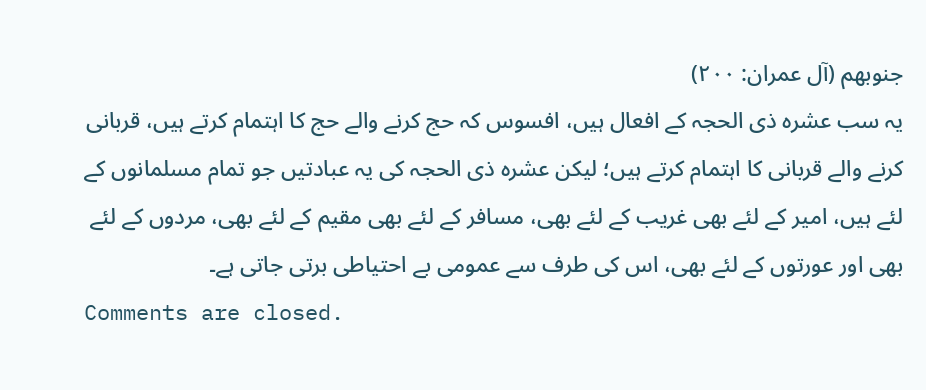جنوبھم (آل عمران: ۲۰۰)
یہ سب عشرہ ذی الحجہ کے افعال ہیں، افسوس کہ حج کرنے والے حج کا اہتمام کرتے ہیں، قربانی کرنے والے قربانی کا اہتمام کرتے ہیں؛ لیکن عشرہ ذی الحجہ کی یہ عبادتیں جو تمام مسلمانوں کے لئے ہیں، امیر کے لئے بھی غریب کے لئے بھی، مسافر کے لئے بھی مقیم کے لئے بھی، مردوں کے لئے بھی اور عورتوں کے لئے بھی، اس کی طرف سے عمومی بے احتیاطی برتی جاتی ہے۔
Comments are closed.